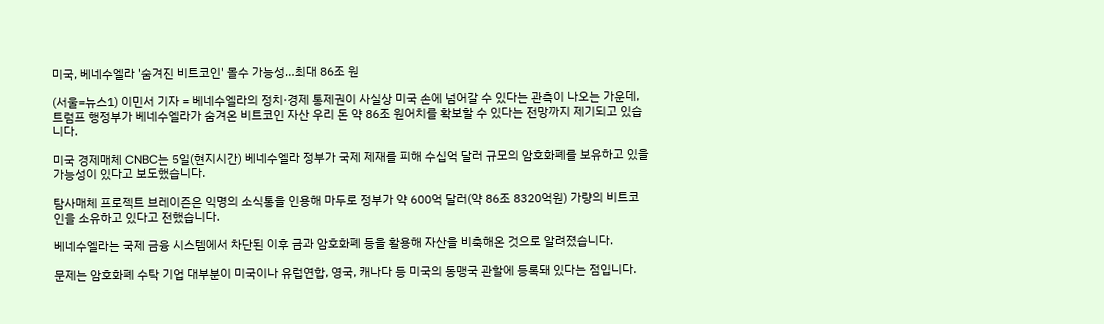미국, 베네수엘라 '숨겨진 비트코인' 몰수 가능성…최대 86조 원

(서울=뉴스1) 이민서 기자 = 베네수엘라의 정치·경제 통제권이 사실상 미국 손에 넘어갈 수 있다는 관측이 나오는 가운데, 트럼프 행정부가 베네수엘라가 숨겨온 비트코인 자산 우리 돈 약 86조 원어치를 확보할 수 있다는 전망까지 제기되고 있습니다.

미국 경제매체 CNBC는 5일(현지시간) 베네수엘라 정부가 국제 제재를 피해 수십억 달러 규모의 암호화폐를 보유하고 있을 가능성이 있다고 보도했습니다.

탐사매체 프로젝트 브레이즌은 익명의 소식통을 인용해 마두로 정부가 약 600억 달러(약 86조 8320억원) 가량의 비트코인을 소유하고 있다고 전했습니다.

베네수엘라는 국제 금융 시스템에서 차단된 이후 금과 암호화폐 등을 활용해 자산을 비축해온 것으로 알려졌습니다.

문제는 암호화폐 수탁 기업 대부분이 미국이나 유럽연합, 영국, 캐나다 등 미국의 동맹국 관할에 등록돼 있다는 점입니다.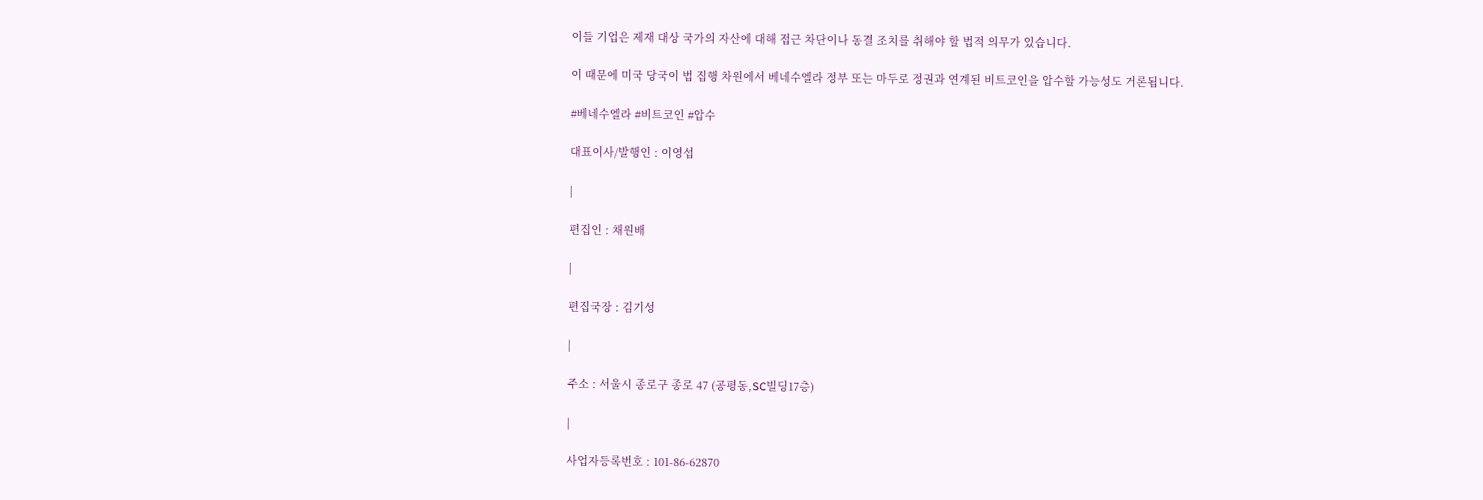이들 기업은 제재 대상 국가의 자산에 대해 접근 차단이나 동결 조치를 취해야 할 법적 의무가 있습니다.

이 때문에 미국 당국이 법 집행 차원에서 베네수엘라 정부 또는 마두로 정권과 연계된 비트코인을 압수할 가능성도 거론됩니다.

#베네수엘라 #비트코인 #압수

대표이사/발행인 : 이영섭

|

편집인 : 채원배

|

편집국장 : 김기성

|

주소 : 서울시 종로구 종로 47 (공평동,SC빌딩17층)

|

사업자등록번호 : 101-86-62870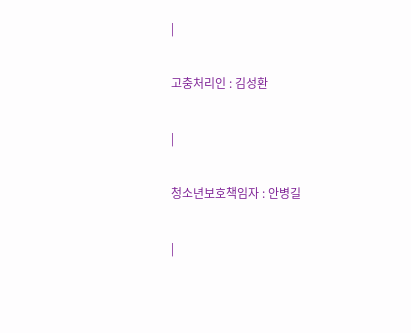|

고충처리인 : 김성환

|

청소년보호책임자 : 안병길

|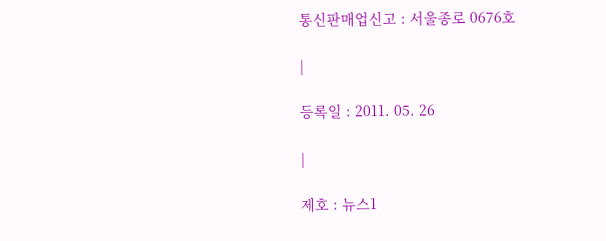통신판매업신고 : 서울종로 0676호

|

등록일 : 2011. 05. 26

|

제호 : 뉴스1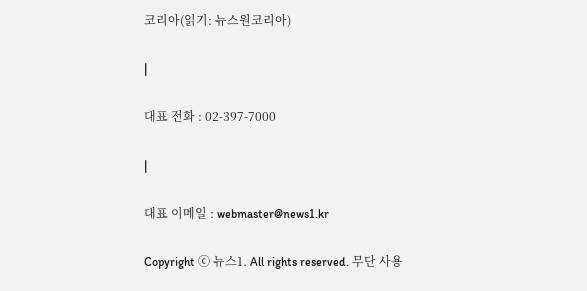코리아(읽기: 뉴스원코리아)

|

대표 전화 : 02-397-7000

|

대표 이메일 : webmaster@news1.kr

Copyright ⓒ 뉴스1. All rights reserved. 무단 사용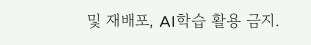및 재배포, AI학습 활용 금지.